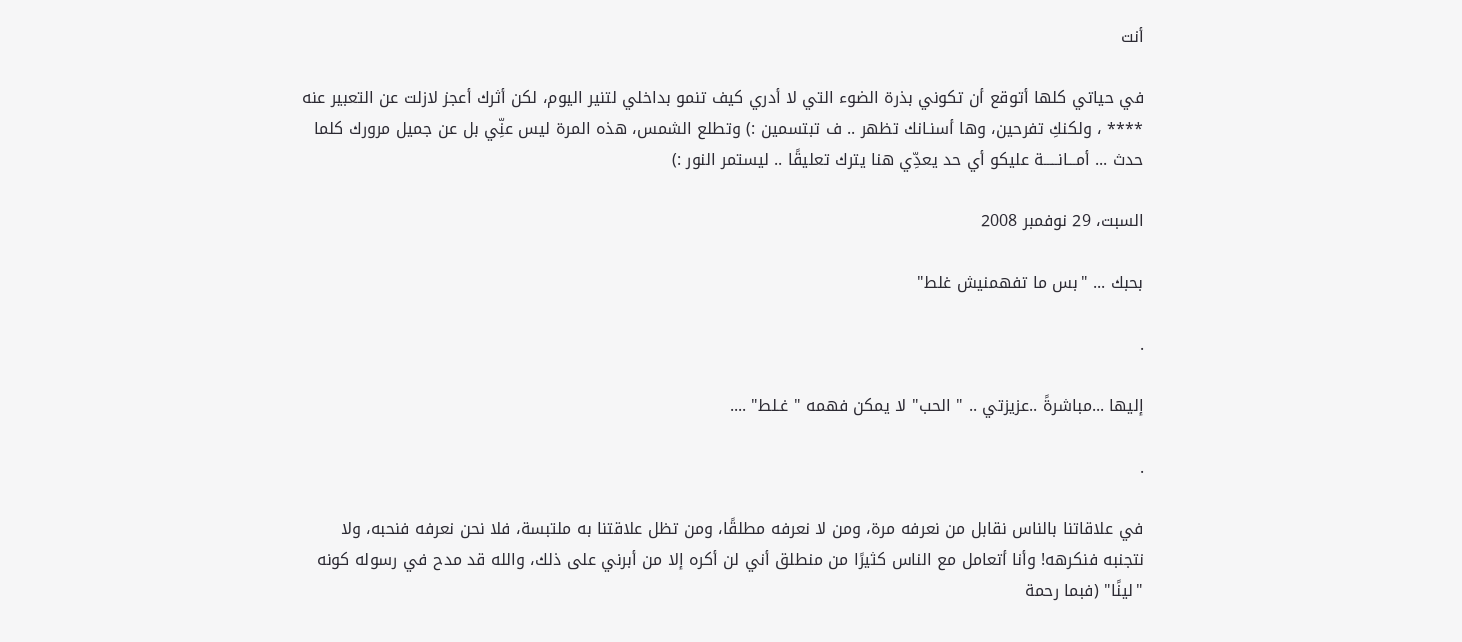أنت

في حياتي كلها أتوقع أن تكوني بذرة الضوء التي لا أدري كيف تنمو بداخلي لتنير اليوم، لكن أثرك أعجز لازلت عن التعبير عنه **** ، ولكنكِ تفرحين، وها أسنـانك تظهر .. ف تبتسمين :) وتطلع الشمس، هذه المرة ليس عنِّي بل عن جميل مرورك كلما حدث ... أمـــانـــــة عليكو أي حد يعدِّي هنا يترك تعليقًا .. ليستمر النور :)

السبت، 29 نوفمبر 2008

بحبك ... "بس ما تفهمنيش غلط"

.

إليها ...مباشرةً ..عزيزتي .. " الحب" لا يمكن فهمه " غـلط" ....

.

في علاقاتنا بالناس نقابل من نعرفه مرة، ومن لا نعرفه مطلقًا، ومن تظل علاقتنا به ملتبسة، فلا نحن نعرفه فنحبه، ولا نتجنبه فنكرهه! وأنا أتعامل مع الناس كثيرًا من منطلق أني لن أكره إلا من أبرني على ذلك، والله قد مدح في رسوله كونه "لينًا" (فبما رحمة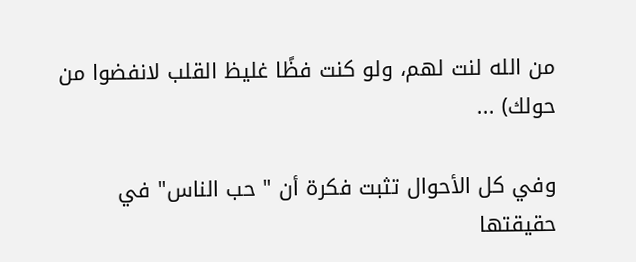من الله لنت لهم، ولو كنت فظًا غليظ القلب لانفضوا من حولك) ...

وفي كل الأحوال تثبت فكرة أن " حب الناس" في حقيقتها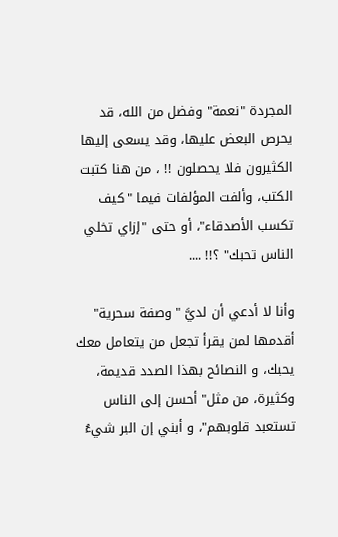المجردة "نعمة" وفضل من الله، قد يحرص البعض عليها، وقد يسعى إليها الكثيرون فلا يحصلون !! ، من هنا كتبت الكتب، وألفت المؤلفات فيما "كيف تكسب الأصدقاء"، أو حتى "إزاي تخلي الناس تحبك" ؟!! ....

وأنا لا أدعي أن لديَّ "وصفة سحرية" أقدمها لمن يقرأ تجعل من يتعامل معك يحبك، و النصائح بهذا الصدد قديمة، وكثيرة، من مثل" أحسن إلى الناس تستعبد قلوبهم"، و أبني إن البر شيءُ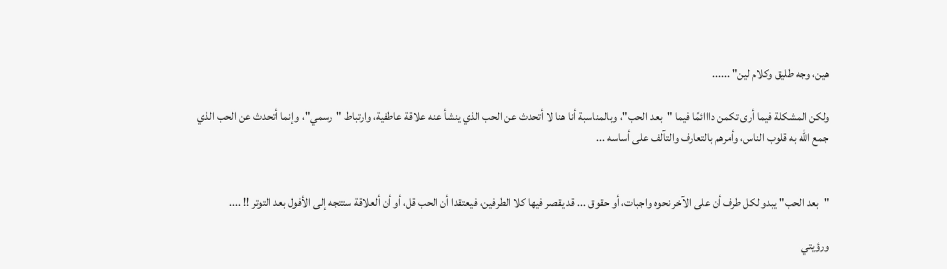هين، وجه طليق وكلام لين" ......

ولكن المشكلة فيما أرى تكمن دااائمًا فيما "بعد الحب"، وبالمناسبة أنا هنا لا أتحدث عن الحب الذي ينشأ عنه علاقة عاطفية، وارتباط "رسمي"، وإنما أتحدث عن الحب الذي جمع الله به قلوب الناس، وأمرهم بالتعارف والتآلف على أساسه ...


"بعد الحب" يبدو لكل طرف أن على الآخر نحوه واجبات، أو حقوق ... قد يقصر فيها كلا الطرفين، فيعتقدا أن الحب قل، أو أن ألعلاقة ستتجه إلى الأفول بعد التوتر !! ....

ورؤيتي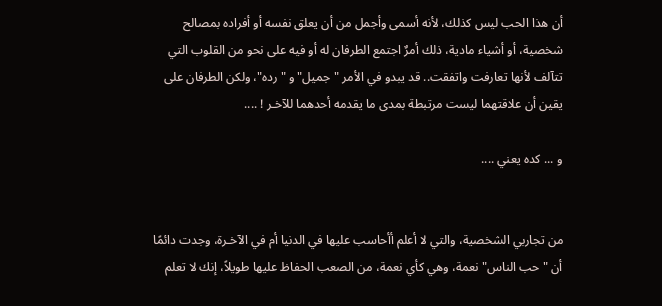أن هذا الحب ليس كذلك، لأنه أسمى وأجمل من أن يعلق نفسه أو أفراده بمصالح شخصية، أو أشياء مادية، ذلك أمرٌ اجتمع الطرفان له أو فيه على نحو من القلوب التي تتآلف لأنها تعارفت واتفقت.. قد يبدو في الأمر "جميل" و "رده"، ولكن الطرفان على يقين أن علاقتهما ليست مرتبطة بمدى ما يقدمه أحدهما للآخـر ! ....

و ... كده يعني ....


من تجاربي الشخصية، والتي لا أعلم أأحاسب عليها في الدنيا أم في الآخـرة، وجدت دائمًا أن "حب الناس" نعمة، وهي كأي نعمة، من الصعب الحفاظ عليها طويلاً، إنك لا تعلم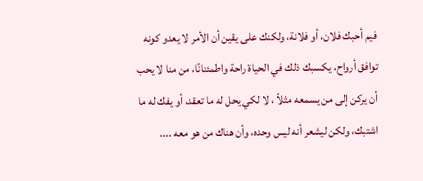فيم أحبك فلان، أو فلانة، ولكنك على يقين أن الأمر لا يعدو كونه توافق أرواح، يكسبك ذلك في الحياة راحة واطمئنانًا، من منا لا يحب أن يركن إلى من يسمعه مثلاً ، لا لكي يحل له ما تعقد، أو يفك له ما اشتبك، ولكن ليشعر أنه ليس وحده، وأن هناك من هو معه ....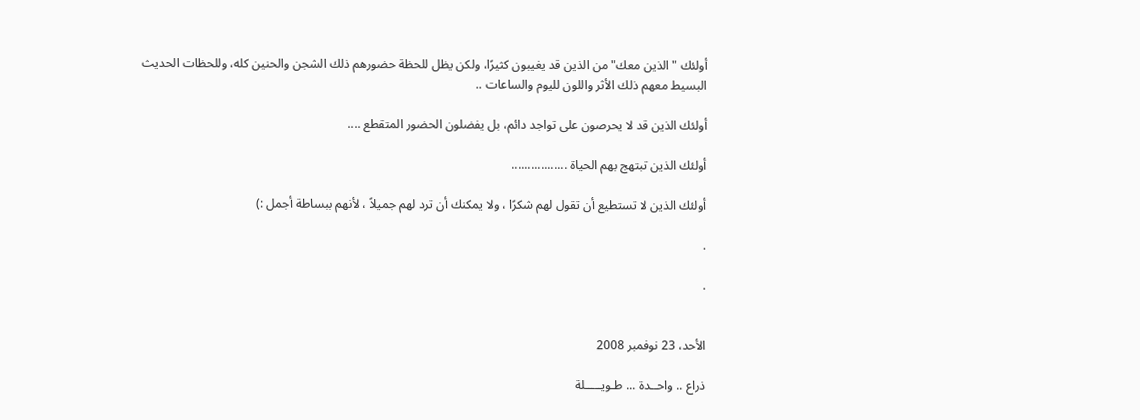أولئك " الذين معك" من الذين قد يغيبون كثيرًا، ولكن يظل للحظة حضورهم ذلك الشجن والحنين كله، وللحظات الحديث البسيط معهم ذلك الأثر واللون لليوم والساعات ..

أولئك الذين قد لا يحرصون على تواجد دائم، بل يفضلون الحضور المتقطع ....

أولئك الذين تبتهج بهم الحياة .................

أولئك الذين لا تستطيع أن تقول لهم شكرًا ، ولا يمكنك أن ترد لهم جميلاً ، لأنهم ببساطة أجمل :)

.

.


الأحد، 23 نوفمبر 2008

ذراع .. واحــدة ... طـويـــــلة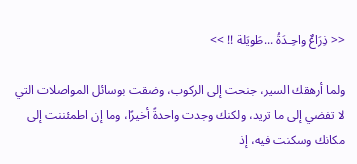<< ذِرَاعٌ واحِـدَةُ ...طَويَلة !! >>

ولما أرهقك السير، جنحت إلى الركوب، وضقت بوسائل المواصلات التي لا تفضي إلى ما تريد، ولكنك وجدت واحدةً أخيرًا، وما إن اطمئننت إلى مكانك وسكنت فيه، إذ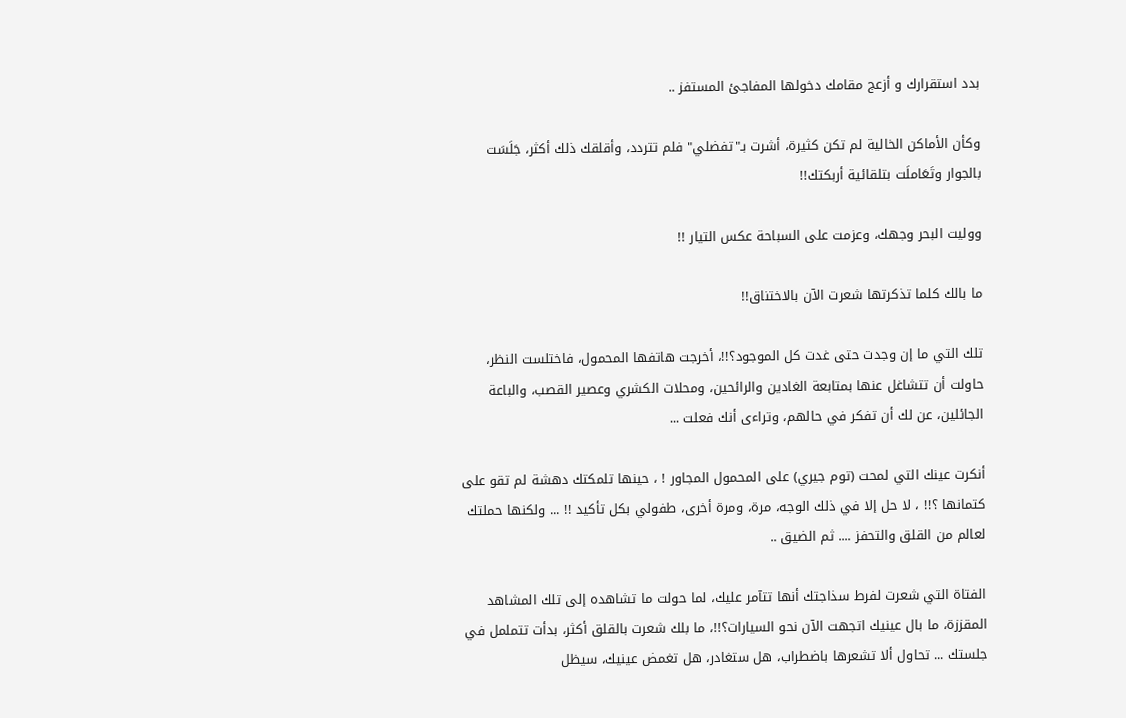بدد استقرارك و أزعج مقامك دخولها المفاجئ المستفز ..

وكأن الأماكن الخالية لم تكن كثيرة، أشرت بـ"تفضلي" فلم تتردد، وأقلقك ذلك أكثر، جَلَسَت بالجوار وتَعَاملَت بتلقائية أربكتك!!

ووليت البحر وجهك، وعزمت على السباحة عكس التيار !!

ما بالك كلما تذكرتها شعرت الآن بالاختناق!!

تلك التي ما إن وجدت حتى غدت كل الموجود؟!!، أخرجت هاتفها المحمول، فاختلست النظر، حاولت أن تتشاغل عنها بمتابعة الغادين والرائحين، ومحلات الكشري وعصير القصب، والباعة الجائلين، عن لك أن تفكر في حالهم، وتراءى أنك فعلت ...

أنكرت عينك التي لمحت (توم جيري) على المحمول المجاور ! ، حينها تلمكتك دهشة لم تقو على كتمانها ؟!! ، لا حل إلا في ذلك الوجه، مرة، ومرة أخرى، طفولي بكل تأكيد !! ... ولكنها حملتك لعالم من القلق والتحفز .... ثم الضيق ..

الفتاة التي شعرت لفرط سذاجتك أنها تتآمر عليك، لما حولت ما تشاهده إلى تلك المشاهد المقززة، ما بال عينيك اتجهت الآن نحو السيارات؟!!، ما بلك شعرت بالقلق أكثر، بدأت تتململ في جلستك ... تحاول ألا تشعرها باضطراب، هل ستغادر، هل تغمض عينيك، سيظل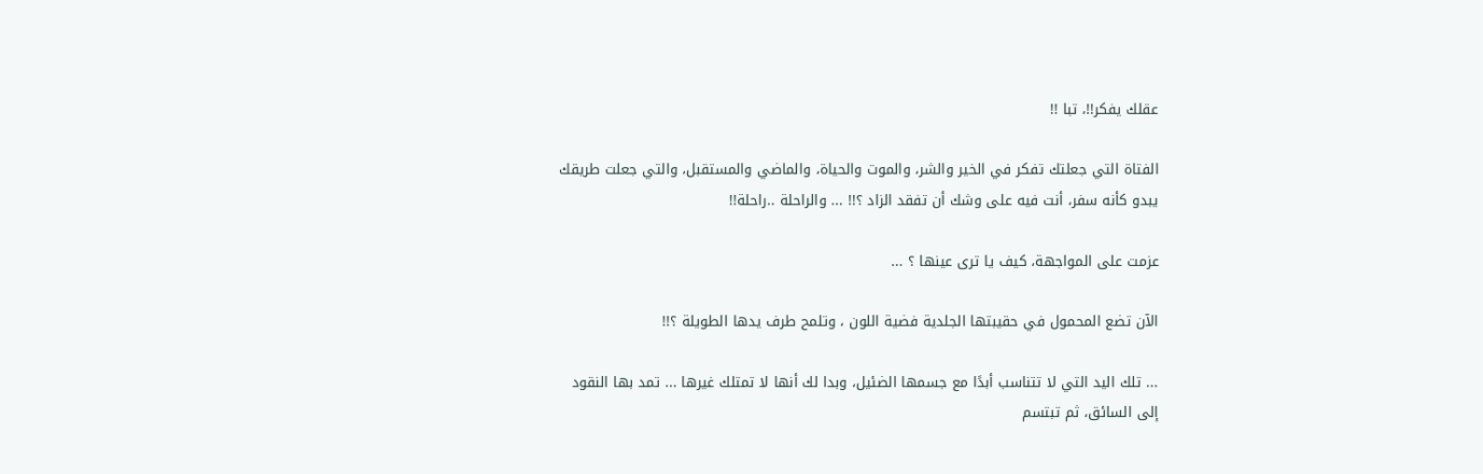عقلك يفكر!!، تبا !!

الفتاة التي جعلتك تفكر في الخير والشر، والموت والحياة، والماضي والمستقبل، والتي جعلت طريقك يبدو كأنه سفر، أنت فيه على وشك أن تفقد الزاد ؟!! ... والراحلة ..راحلة!!

عزمت على المواجهة، كيف يا ترى عينها ؟ ...

الآن تضع المحمول في حقيبتها الجلدية فضية اللون ، وتلمح طرف يدها الطويلة ؟!!

... تلك اليد التي لا تتناسب أبدًا مع جسمها الضئيل، وبدا لك أنها لا تمتلك غيرها ... تمد بها النقود إلى السائق، ثم تبتسم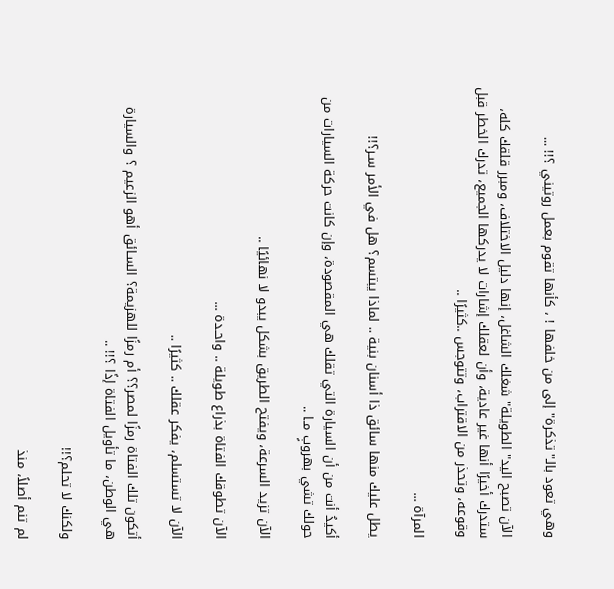وهي تعود بالـ"تذكرة" إلى من خلفها ! ، كأنها تقوم بعمل روتيني ؟!! ...

الآن تصبح اليد" الطويلة" شغلك الشاغل، إنها دليل الاختلاف، ومبرر قلقك كله، ستدرك أخيرًا أنها غير عادية، وأن لعقلك إشارات لا يدركها الجميع، تدرك الخطر قبل وقوعه، وتحذر من الاقتراب، وتتوجس ..كثيرًا ..

المرآة ...

يطل عليك منها سائق ذا أسنان بنية .. لماذا يبتسم؟ هل في الأمر سـر؟!!

أكيدُ أنت من أن السيارة التي تقلك هي المقصودة، وإن كانت حركة السيارات من حولك تشي بهروبٍ مـا ..

الآن تزيد السرعة، ويفتح الطريق بشكل يبدو لا نهائيًا ..

الآن تطوقك الفتاة بذراع طويلة .. واحـدة ...

الآن لا تستسلم، يفكر عقلك .. كثيرًا ..

أتكون تلك الفتاة رمزًا لمصر؟؟ أم رمزًا للهزيمة؟ السـائق أهو الزعيم ؟ والسيارة هي الوطن، ما تأويل الفتاة إذًا ؟!! ..

ولكنك لا تحلم؟!!

لم تنم أصلاً، منذ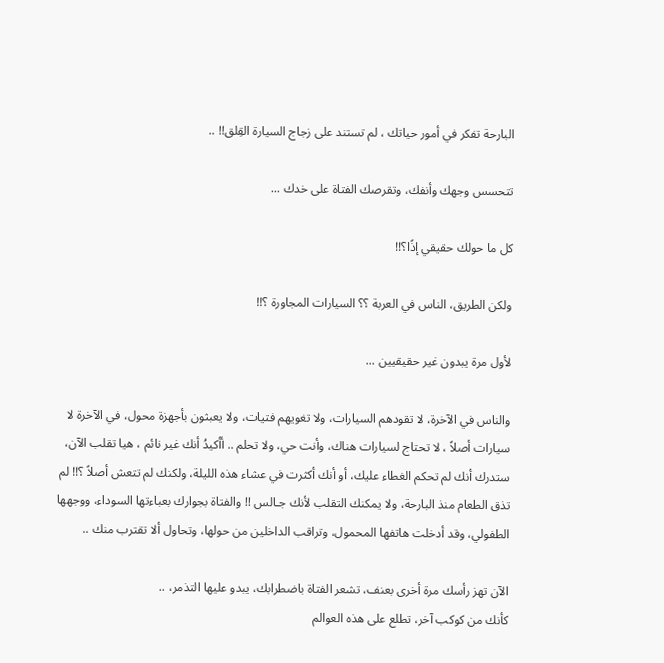البارحة تفكر في أمور حياتك ، لم تستند على زجاج السيارة القِلق!! ..

تتحسس وجهك وأنفك، وتقرصك الفتاة على خدك ...

كل ما حولك حقيقي إذًا؟!!

ولكن الطريق، الناس في العربة ؟؟ السيارات المجاورة ؟!!

لأول مرة يبدون غير حقيقيين ...

والناس في الآخرة، لا تقودهم السيارات، ولا تغويهم فتيات، ولا يعبثون بأجهزة محول، في الآخرة لا سيارات أصلاً ، لا تحتاج لسيارات هناك، وأنت حي، ولا تحلم .. أأكيدُ أنك غير نائم ، هيا تقلب الآن، ستدرك أنك لم تحكم الغطاء عليك، أو أنك أكثرت في عشاء هذه الليلة، ولكنك لم تتعش أصلاً ؟!! لم تذق الطعام منذ البارحة، ولا يمكنك التقلب لأنك جـالس !! والفتاة بجوارك بعباءتها السوداء، ووجهها الطفولي، وقد أدخلت هاتفها المحمول، وتراقب الداخلين من حولها، وتحاول ألا تقترب منك ..

الآن تهز رأسك مرة أخرى بعنف، تشعر الفتاة باضطرابك، يبدو عليها التذمر، ..
كأنك من كوكب آخر، تطلع على هذه العوالم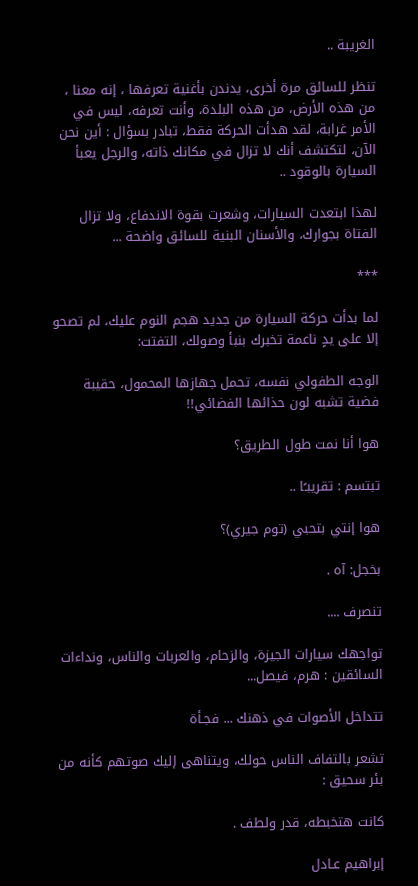الغريبة ..

تنظر للسائق مرة أخرى، يدندن بأغنية تعرفها ، إنه معنا ، من هذه الأرض، من هذه البلدة، وأنت تعرفه، ليس في الأمر غرابة، لقد هدأت الحركة فقط، تبادر بسؤال : أين نحن الآن، لتكتشف أنك لا تزال في مكانك ذاته، والرجل يعبأ السيارة بالوقود ..

لهذا ابتعدت السيارات، وشعرت بقوة الاندفاع، ولا تزال الفتاة بجوارك، والأسنان البنية للسائق واضحة ...

***

لما بدأت حركة السيارة من جديد هجم النوم عليك، لم تصحو إلا على يدٍ ناعمة تخبرك بنبأ وصولك، التفتت:

الوجه الطفولي نفسه، تحمل جهازها المحمول، حقيبة فضية تشبه لون حذائها الفضائي!!

هوا أنا نمت طول الطريق؟

تبتسم : تقريبـًا ..

هوا إنتي بتحبي (توم جيري)؟

بخجل: آه .

تنصرف ....

تواجهك سيارات الجيزة، والزحام، والعربات والناس، ونداءات السائقين : هرم، فيصل...

تتداخل الأصوات في ذهنك ... فجـأة

تشعر بالتفاف الناس حولك، ويتناهى إليك صوتهم كأنه من بئر سحيق :

كانت هتخبطه، قدر ولطف .

إبراهيم عـادل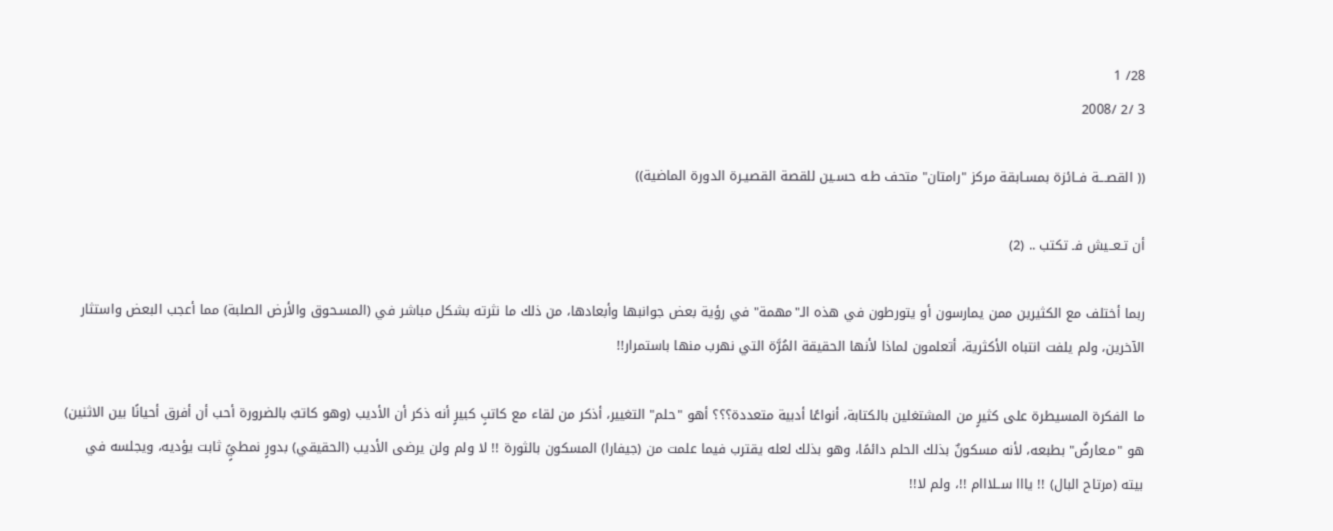28/ 1
3 /2 /2008

(( القصـــة فــائزة بمسـابقة مركز "رامتان" متحف طـه حسـين للقصة القصيـرة الدورة الماضية))

أن تـعــيش فـ تكتب .. (2)

ربما أختلف مع الكثيرين ممن يمارسون أو يتورطون في هذه الـ"مهمة" في رؤية بعض جوانبها وأبعادها، من ذلك ما نثرته بشكل مباشر في (المسـحوق والأرض الصلبة) مما أعجب البعض واستثار الآخرين، ولم يلفت انتباه الأكثرية، أتعلمون لماذا لأنها الحقيقة المُرَّة التي نهرب منها باستمرار!!

ما الفكرة المسيطرة على كثيرٍ من المشتغلين بالكتابة، أنواعًا أدبية متعددة؟؟؟ أهو "حلم" التغيير، أذكر من لقاء مع كاتبٍ كبيرٍ أنه ذكر أن الأديب (وهو كاتبٌ بالضرورة أحب أن أفرق أحيانًا بين الاثنين) هو "مـعارضٌ" بطبعه، لأنه مسكونٌ بذلك الحلم دائمًا، وهو بذلك لعله يقترب فيما علمت من (جيفارا) المسكون بالثورة !! لا ولم ولن يرضى الأديب (الحقيقي) بدورٍ نمطيًٍ ثابت يؤديه، ويجلسه في بيته (مرتاح البال) !! يااا ســلااام !!، ولم لا!!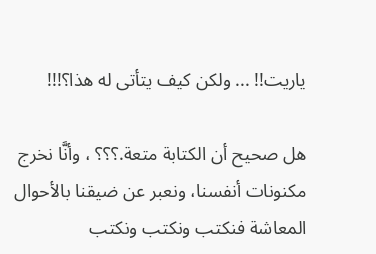ياريت!! ... ولكن كيف يتأتى له هذا؟!!!

هل صحيح أن الكتابة متعة.؟؟؟ ، وأنَّا نخرج مكنونات أنفسنا، ونعبر عن ضيقنا بالأحوال المعاشة فنكتب ونكتب ونكتب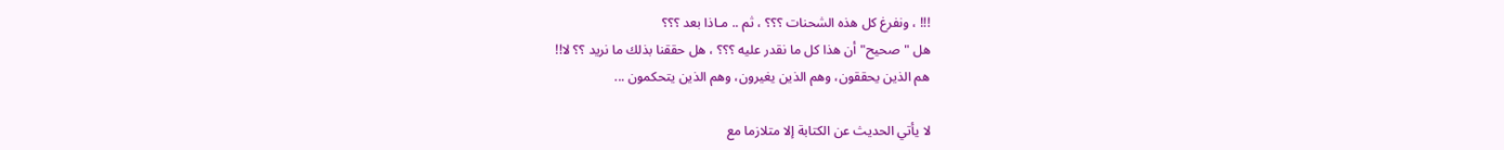!!! ، ونفرغ كل هذه الشحنات ؟؟؟ ، ثم .. مـاذا بعد ؟؟؟
هل "صحيح" أن هذا كل ما نقدر عليه ؟؟؟ ، هل حققنا بذلك ما نريد ؟؟ لا!!
هم الذين يحققون، وهم الذين يغيرون، وهم الذين يتحكمون ...

لا يأتي الحديث عن الكتابة إلا متلازما مع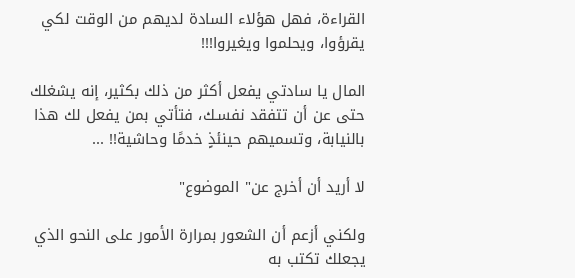القراءة، فهل هؤلاء السادة لديهم من الوقت لكي يقرؤوا، ويحلموا ويغيروا!!!

المال يا سادتي يفعل أكثر من ذلك بكثير، إنه يشغلك حتى عن أن تتفقد نفسـك، فتأتي بمن يفعل لك هذا بالنيابة، وتسميهم حينئذٍ خدمًا وحاشية!! ...

لا أريد أن أخرج عن" الموضوع"

ولكني أزعم أن الشعور بمرارة الأمور على النحو الذي يجعلك تكتب به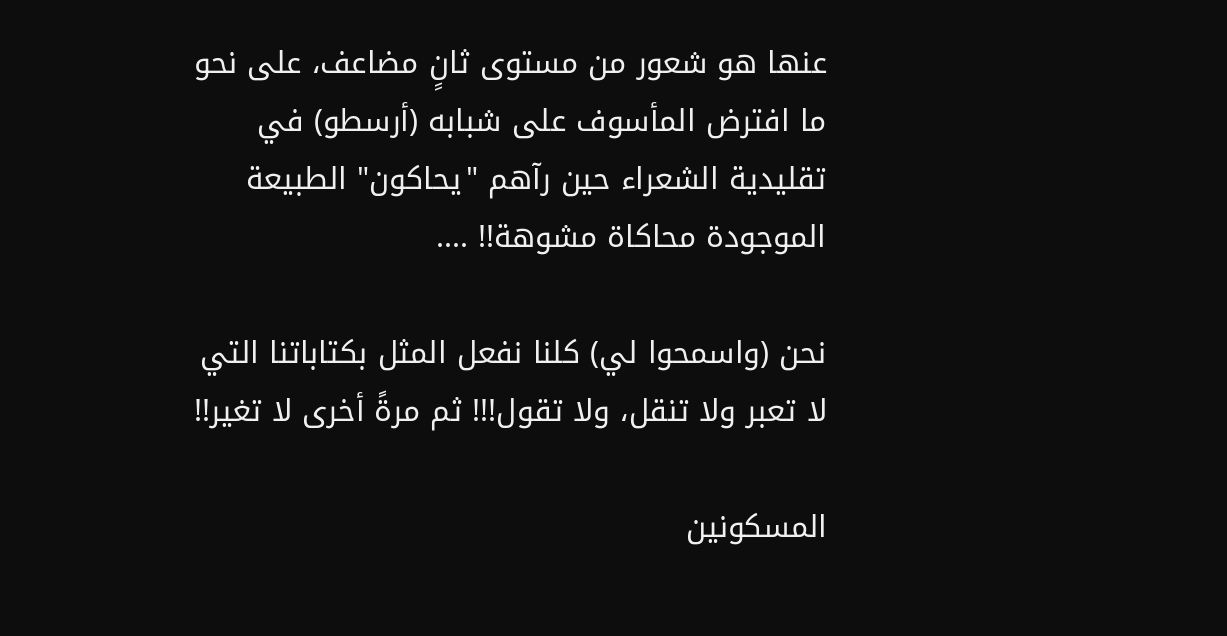عنها هو شعور من مستوى ثانٍ مضاعف، على نحو ما افترض المأسوف على شبابه (أرسطو) في تقليدية الشعراء حين رآهم "يحاكون" الطبيعة الموجودة محاكاة مشوهة!! ....

نحن (واسمحوا لي) كلنا نفعل المثل بكتاباتنا التي لا تعبر ولا تنقل، ولا تقول!!! ثم مرةً أخرى لا تغير!!

المسكونين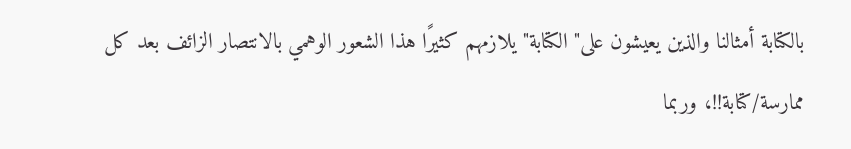بالكتابة أمثالنا والذين يعيشون على" الكتابة" يلازمهم كثيرًا هذا الشعور الوهمي بالانتصار الزائف بعد كل ممارسة/كتابة!!، وربما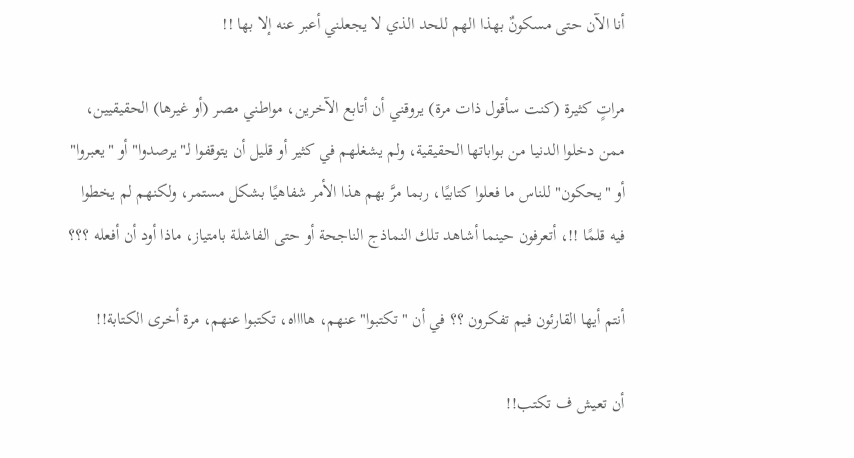أنا الآن حتى مسكونٌ بهذا الهم للحد الذي لا يجعلني أعبر عنه إلا بها !!

مراتٍ كثيرة (كنت سأقول ذات مرة) يروقني أن أتابع الآخرين، مواطني مصر (أو غيرها) الحقيقيين، ممن دخلوا الدنيـا من بواباتها الحقيقية، ولم يشغلهم في كثير أو قليل أن يتوقفوا لـ"يرصدوا" أو "يعبروا" أو "يحكون" للناس ما فعلوا كتابيًا، ربما مرَّ بهم هذا الأمر شفاهيًا بشكل مستمر، ولكنهم لم يخطوا فيه قلمًا !!، أتعرفون حينما أشاهد تلك النماذج الناجحة أو حتى الفاشلة بامتياز، ماذا أود أن أفعله ؟؟؟

أنتم أيها القارئون فيم تفكرون ؟؟ في أن " تكتبوا" عنهم، هااااه، تكتبوا عنهم، مرة أخرى الكتابة!!

أن تعيش ف تكتب!!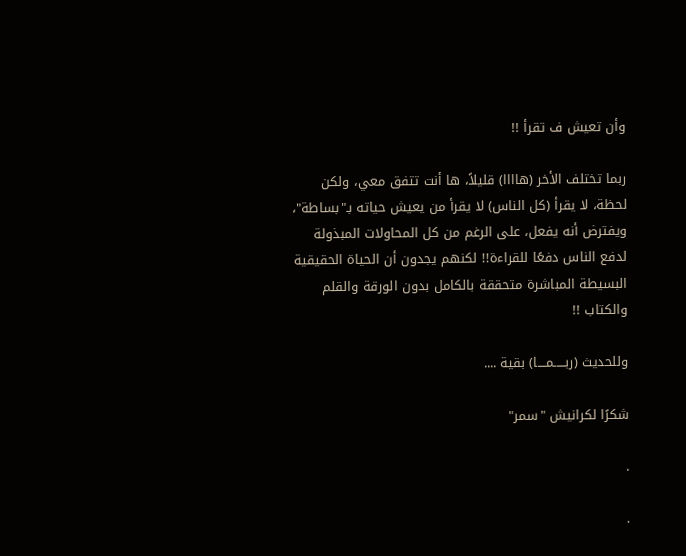وأن تعيش ف تقرأ !!

ربما تختلف الأخر (هاااا) قليلاً، ها أنت تتفق معي، ولكن لحظة، لا يقرأ (كل الناس) لا يقرأ من يعيش حياته بـ"بساطة"، ويفترض أنه يفعل، على الرغم من كل المحاولات المبذولة لدفع الناس دفعًا للقراءة!! لكنهم يجدون أن الحياة الحقيقية البسيطة المباشرة متحققة بالكامل بدون الورقة والقلم والكتاب !!

وللحديث (ربـــــمــــا) بقية ....

شكرًا لكرانيش "سمر"

.

.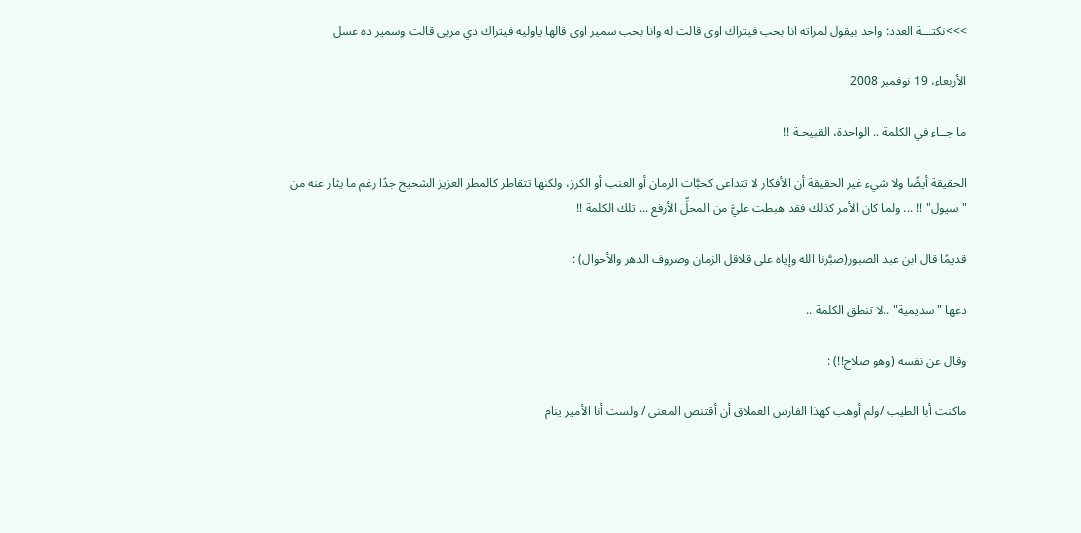>>>نكتـــة العدد: واحد بيقول لمراته انا بحب فيتراك اوى قالت له وانا بحب سمير اوى قالها ياوليه فيتراك دي مربى قالت وسمير ده عسل

الأربعاء، 19 نوفمبر 2008

ما جــاء في الكلمة .. الواحدة، القبيحـة !!

الحقيقة أيضًا ولا شيء غير الحقيقة أن الأفكار لا تتداعى كحبَّات الرمان أو العنب أو الكرز، ولكنها تتقاطر كالمطر العزيز الشحيح جدًا رغم ما يثار عنه من "سيول" !! ... ولما كان الأمر كذلك فقد هبطت عليَّ من المحلِّ الأرفع ... تلك الكلمة !!

قديمًا قال ابن عبد الصبور(صبَّرنا الله وإياه على قلاقل الزمان وصروف الدهر والأحوال) :

دعها "سديمية" ..لا تنطق الكلمة ..

وقال عن نفسه (وهو صلاح!!) :

ماكنت أبا الطيب /ولم أوهب كهذا الفارس العملاق أن أقتنص المعنى / ولست أنا الأمير ينام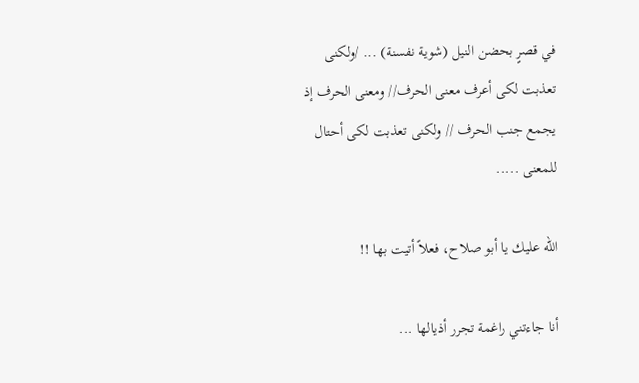في قصرٍ بحضن النيل (شوية نفسنة) ... /ولكنى تعذبت لكى أعرف معنى الحرف// ومعنى الحرف إذ يجمع جنب الحرف // ولكنى تعذبت لكى أحتال للمعنى .....

الله عليك يا أبو صلاح، فعلاً أتيت بها !!

أنا جاءتني راغمة تجرر أذيالها ...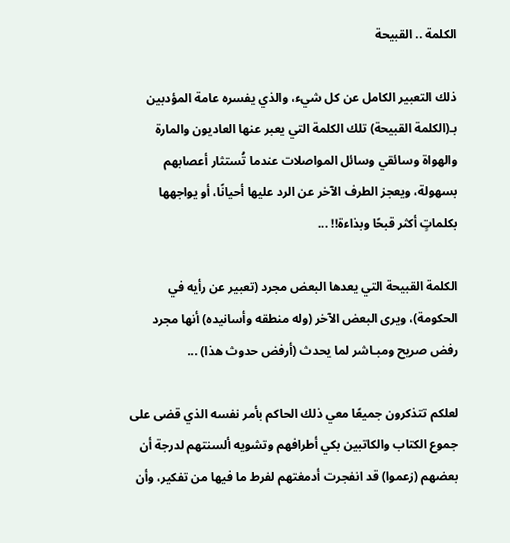الكلمة .. القبيحة

ذلك التعبير الكامل عن كل شيء، والذي يفسره عامة المؤدبين بـ(الكلمة القبيحة) تلك الكلمة التي يعبر عنها العاديون والمارة والهواة وسائقي وسائل المواصلات عندما تُستثار أعصابهم بسهولة، ويعجز الطرف الآخر عن الرد عليها أحيانًا، أو يواجهها بكلماتٍ أكثر قبحًا وبذاءة!! ...

الكلمة القبيحة التي يعدها البعض مجرد (تعبير عن رأيه في الحكومة)، ويرى البعض الآخر (وله منطقه وأسانيده) أنها مجرد رفض صريح ومبـاشر لما يحدث (أرفض حدوث هذا) ...

لعلكم تتذكرون جميعًا معي ذلك الحاكم بأمر نفسه الذي قضى على جموع الكتاب والكاتبين بكي أطرافهم وتشويه ألسنتهم لدرجة أن بعضهم (زعموا) قد انفجرت أدمغتهم لفرط ما فيها من تفكير، وأن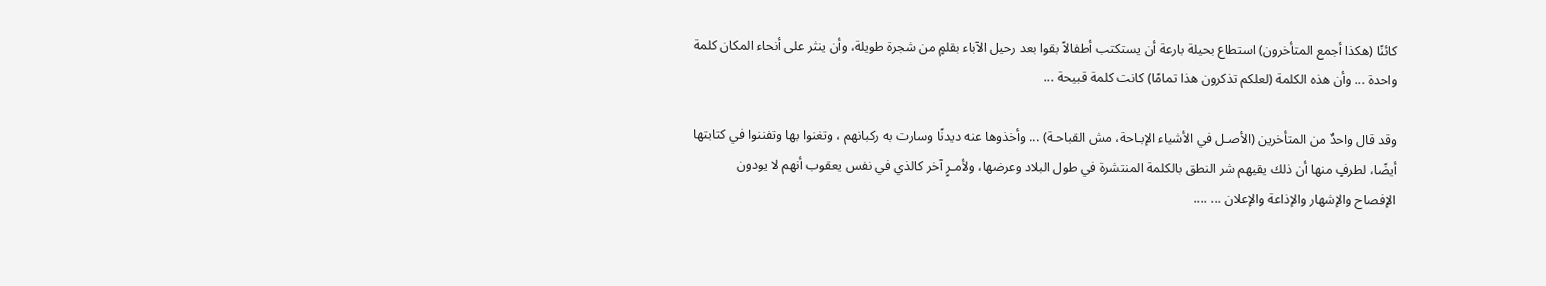كائنًا (هكذا أجمع المتأخرون) استطاع بحيلة بارعة أن يستكتب أطفالاً بقوا بعد رحيل الآباء بقلمٍ من شجرة طويلة، وأن ينثر على أنحاء المكان كلمة واحدة ... وأن هذه الكلمة (لعلكم تذكرون هذا تمامًا) كانت كلمة قبيحة ...

وقد قال واحدٌ من المتأخرين (الأصـل في الأشياء الإبـاحة، مش القباحـة) ... وأخذوها عنه ديدنًا وسارت به ركبانهم ، وتغنوا بها وتفننوا في كتابتها أيضًا، لطرفٍ منها أن ذلك يقيهم شر النطق بالكلمة المنتشرة في طول البلاد وعرضها، ولأمـرٍ آخر كالذي في نفس يعقوب أنهم لا يودون الإفصاح والإشهار والإذاعة والإعلان ... ....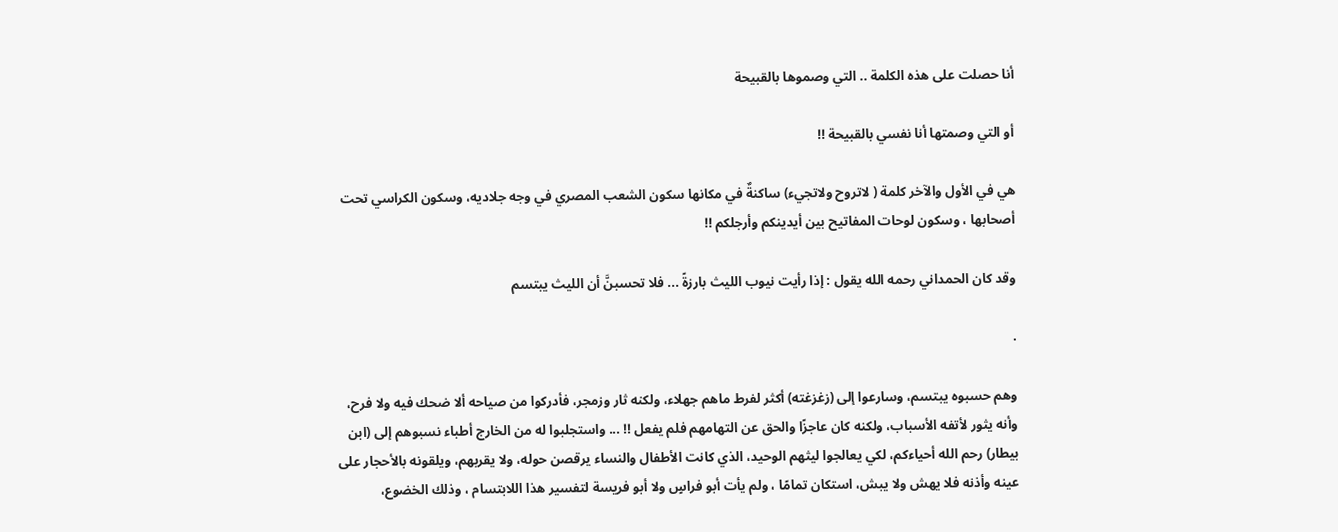أنا حصلت على هذه الكلمة .. التي وصموها بالقبيحة

أو التي وصمتها أنا نفسي بالقبيحة !!

هي في الأول والآخر كلمة ( لاتروح ولاتجيء) ساكنةٌ في مكانها سكون الشعب المصري في وجه جلاديه، وسكون الكراسي تحت أصحابها ، وسكون لوحات المفاتيح بين أيدينكم وأرجلكم !!

وقد كان الحمداني رحمه الله يقول : إذا رأيت نيوب الليث بارزةً ... فلا تحسبنَّ أن الليث يبتسم

.

وهم حسبوه يبتسم، وسارعوا إلى (زغزغته) أكثر لفرط ماهم جهلاء، ولكنه ثار وزمجر، فأدركوا من صياحه ألا ضحك فيه ولا فرح، وأنه يثور لأتفه الأسباب، ولكنه كان عاجزًا والحق عن التهامهم فلم يفعل !! ... واستجلبوا له من الخارج أطباء نسبوهم إلى (ابن بيطار) رحم الله أحياءكم، لكي يعالجوا ليثهم الوحيد، الذي كانت الأطفال والنساء يرقصن حوله، ولا يقربهم، ويلقونه بالأحجار على عينه وأذنه فلا يهش ولا يبش، استكان تمامًا ، ولم يأت أبو فراسٍ ولا أبو فريسة لتفسير هذا اللابتسام ، وذلك الخضوع،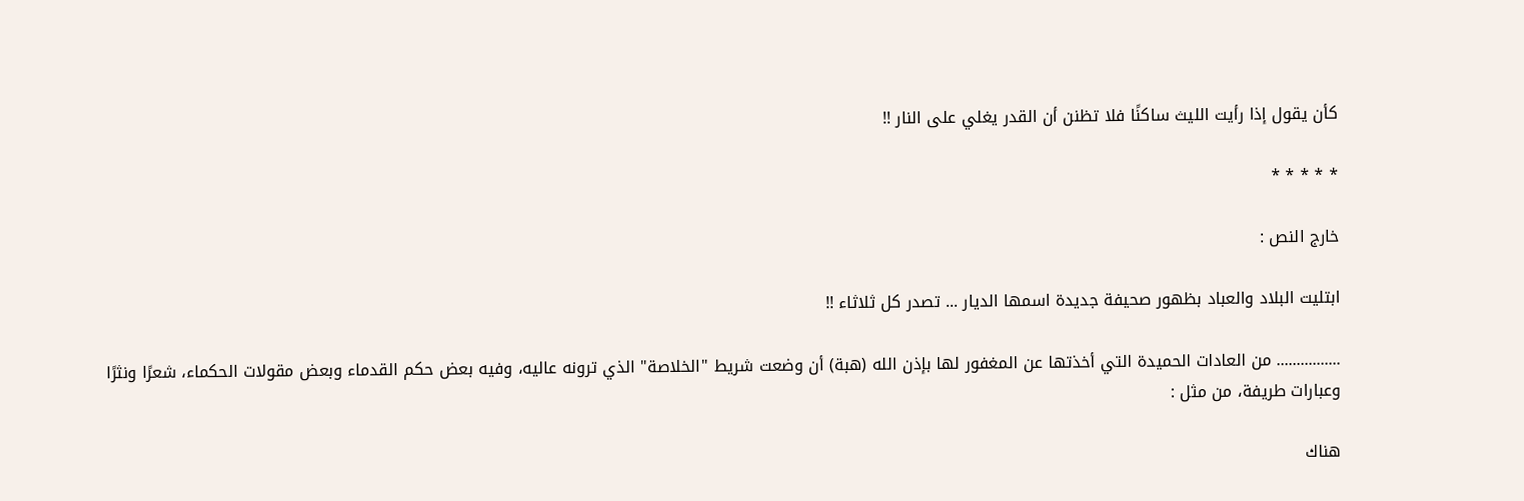كأن يقول إذا رأيت الليث ساكنًا فلا تظنن أن القدر يغلي على النار !!

* * * * *

خارج النص :

ابتليت البلاد والعباد بظهور صحيفة جديدة اسمها الديار ... تصدر كل ثلاثاء !!

................ من العادات الحميدة التي أخذتها عن المغفور لها بإذن الله (هبة) أن وضعت شريط "الخلاصة" الذي ترونه عاليه، وفيه بعض حكم القدماء وبعض مقولات الحكماء، شعرًا ونثرًا وعبارات طريفة، من مثل :

هناك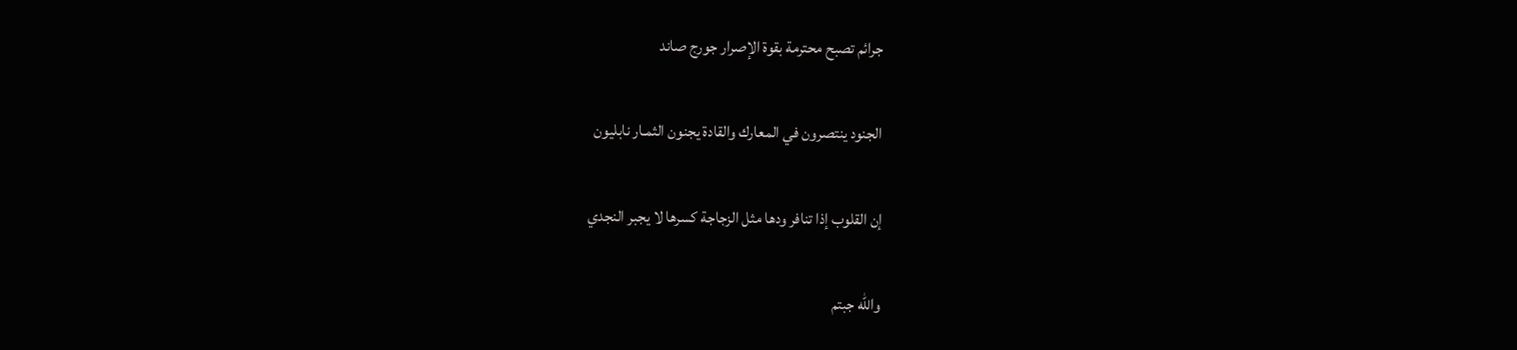جرائم تصبح محترمة بقوة الإصرار جورج صاند

الجنود ينتصرون في المعارك والقادة يجنون الثمـار نابليون

إن القلوب إذا تنافر ودها مثل الزجاجة كسرها لا يجبر النجدي

والله جبتم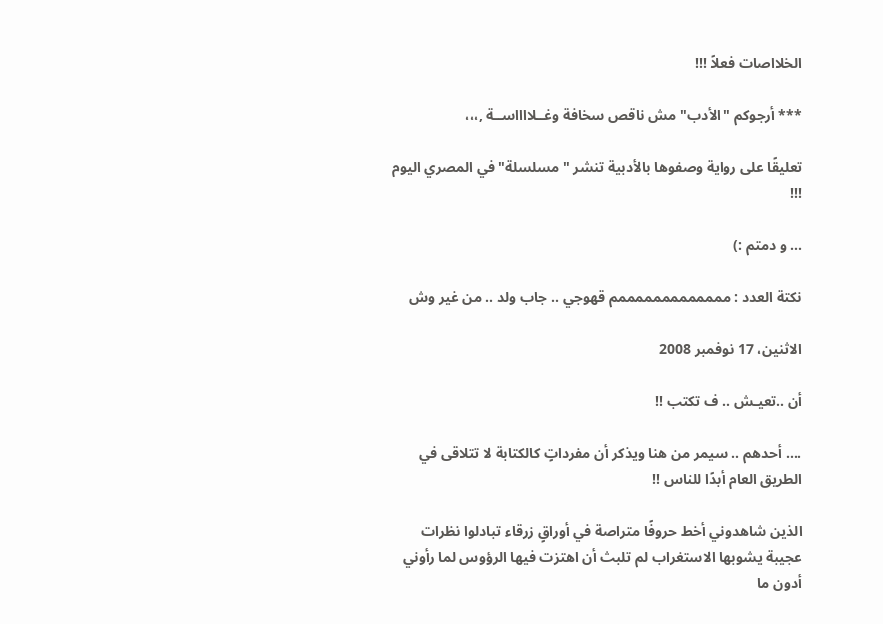الخلااصات فعلاً !!!

*** أرجوكم "الأدب" مش ناقص سخافة وغــلااااســة ,،،،

تعليقًا على رواية وصفوها بالأدبية تنشر "مسلسلة" في المصري اليوم !!!

... و دمتم :)

نكتة العدد : مممممممممممممم قهوجي .. جاب ولد .. من غير وش

الاثنين، 17 نوفمبر 2008

أن ..تعيـش .. ف تكتب !!

.... أحدهم .. سيمر من هنا ويذكر أن مفرداتٍ كالكتابة لا تتلاقى في الطريق العام أبدًا للناس !!

الذين شاهدوني أخط حروفًا متراصة في أوراقٍ زرقاء تبادلوا نظرات عجيبة يشوبها الاستغراب لم تلبث أن اهتزت فيها الرؤوس لما رأوني أدون ما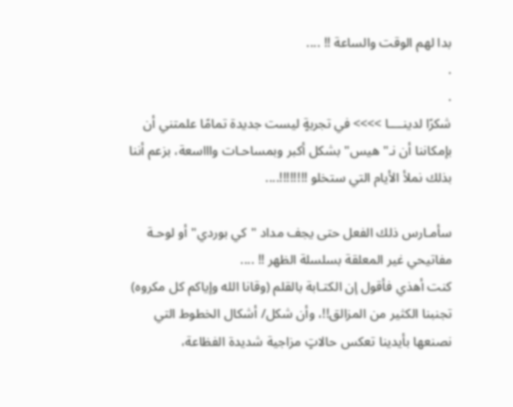بدا لهم الوقت والساعة !! ....
.
.
شكرًا لدينــــا >>>> في تجربةٍ ليست جديدة تمامًا علمتني أن بإمكاننا أن نـ"هيس" بشكل أكبر وبمساحـات واااسعة، بزعم أننا بذلك نملأ الأيام التي ستخلو !!!!!!!!....

سأمـارس ذلك الفعل حتى يجف مداد "كي بوردي" أو لوحـة مفاتيحي غير المعلقة بسلسلة الظهر !! ....
كنت أهذي فأقول إن الكتـابة بالقلم (وقانا الله وإياكم كل مكروه) تجنبنا الكثير من المزالق!!، وأن شكل/ أشكال الخطوط التي نصنعها بأيدينا تعكس حالاتٍ مزاجية شديدة الفظاعة،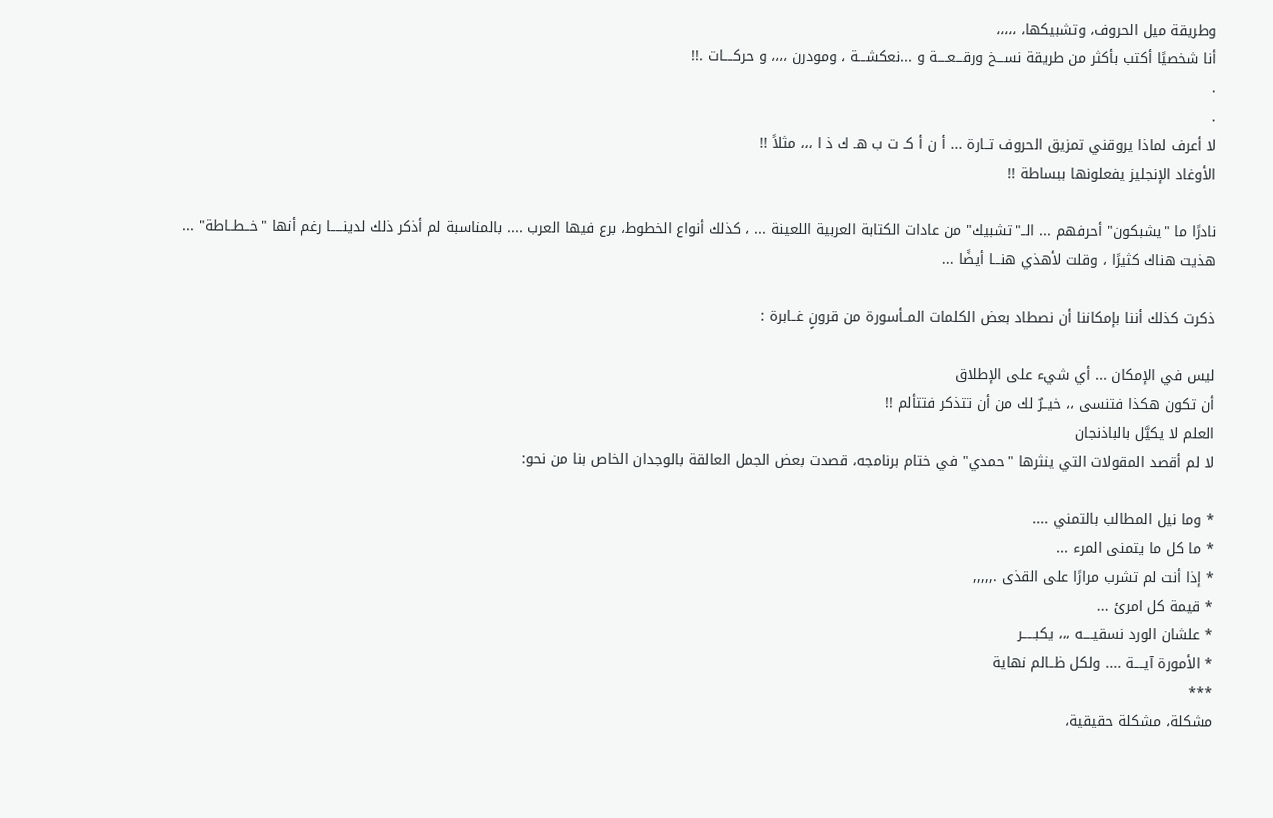وطريقة ميل الحروف، وتشبيكها، ،،،،،
أنا شخصيًا أكتب بأكثر من طريقة نســـخ ورقـــعــــة و ...نعكشـــة ، ومودرن ،،،، و حركــــات .!!
.
.
لا أعرف لماذا يروقني تمزيق الحروف تــارة ... أ ن أ كـ ت ب هـ ك ذ ا ،،، مثلاً !!
الأوغاد الإنجليز يفعلونها ببساطة !!

نادرًا ما "يشبكون" أحرفهم ... الــ"تشبيك" من عادات الكتابة العربية اللعينة ... ، كذلك أنواع الخطوط، برع فيها العرب .... بالمناسبة لم أذكر ذلك لدينـــــا رغم أنها "خــطــاطة" ...
هذيت هناك كثيرًا ، وقلت لأهذي هنـــا أيضًا ...

ذكرت كذلك أننا بإمكاننا أن نصطاد بعض الكلمات المــأسورة من قرونٍ غــابرة :

ليس في الإمكان ... أي شيء على الإطلاق
أن تكون هكذا فتنسى ،، خيــرٌ لك من أن تتذكر فتتألم !!
العلم لا يكيَّل بالباذنجان
لا لم أقصد المقولات التي ينثرها "حمدي" في ختام برنامجه، قصدت بعض الجمل العالقة بالوجدان الخاص بنا من نحو:

* وما نيل المطالب بالتمني ....
* ما كل ما يتمنى المرء ...
* إذا أنت لم تشرب مرارًا على القذى .,,,,,
* قيمة كل امرئ ...
* علشان الورد نسقيــــه ،،، يكبـــــر
* الأمورة آيــــة .... ولكل ظــالم نهاية
***
مشكلة، مشكلة حقيقية،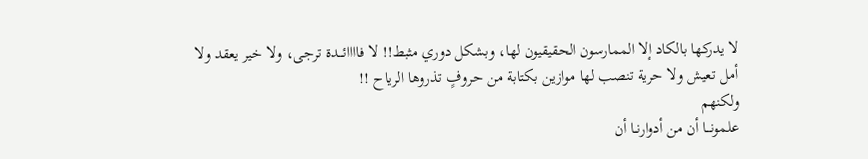لا يدركها بالكاد إلا الممارسون الحقيقيون لها، وبشكل دوري مثبط!! لا فاااائـــدة ترجى، ولا خير يعقد ولا أمل تعيش ولا حرية تنصب لها موازين بكتابة من حروفٍ تذروها الرياح !!
ولكنهم
علمونـــا أن من أدوارنــا أن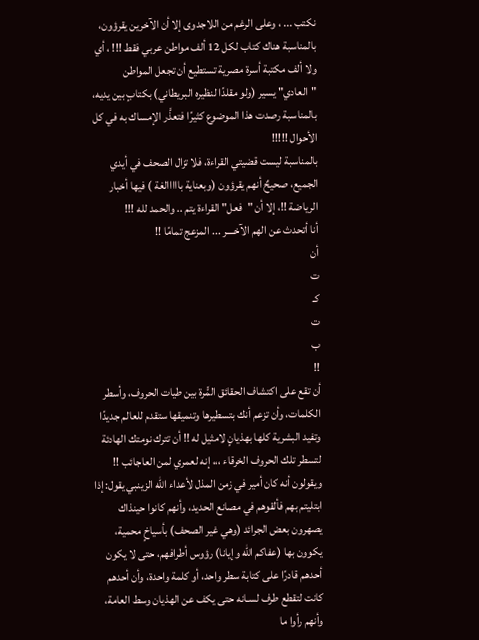نكتب ... ، وعلى الرغم من اللاجدوى إلا أن الآخرين يقرؤون، بالمناسبة هناك كتاب لكل 12 ألف مواطن عربي فقط !!! ، أي ولا ألف مكتبة أسرة مصرية تستطيع أن تجعل المواطن "العادي" يسير (ولو مقلدًا لنظيره البريطاني) بكتابٍ بين يديه، بالمناسبة رصدت هذا الموضوع كثيرًا فتعذَّر الإمساك به في كل الأحوال !!!!!
بالمناسبة ليست قضيتي القراءة، فلا تزال الصحف في أيدي الجميع، صحيحٌ أنهم يقرؤون (وبعناية بااااالغة ) فيها أخبار الرياضة !!، إلا أن "فعل" القراءة يتم .. والحمد لله !!!
أنا أتحدث عن الهم الآخــــر ... المزعج تمامًا !!
أن
ت
كـ
ت
ب
!!
أن تقع على اكتشاف الحقائق المًّرة بين طيات الحروف، وأسطر الكلمات، وأن تزعم أنك بتسطيرها وتنميقها ستقدم للعالم جديدًا وتفيد البشرية كلها بهذيانٍ لامثيل له !! أن تترك نومتك الهادئة لتسطر تلك الحروف الخرقاء ،،، إنه لعمري لمن العاجائب !!
ويقولون أنه كان أمير في زمن المذل لأعداء الله الزينبي يقول: إذا ابتليتم بهم فألقوهم في مصانع الحديد، وأنهم كانوا حينذاك يصهرون بعض الجرائد (وهي غير الصحف) بأسياخٍ محمية، يكوون بها (عفاكم الله وإيانا) رؤوس أطرافهم، حتى لا يكون أحدهم قادرًا على كتابة سطر واحد، أو كلمة واحدة، وأن أحدهم كانت لتقطع طرف لسـانه حتى يكف عن الهذيان وسط العامة، وأنهم رأوا ما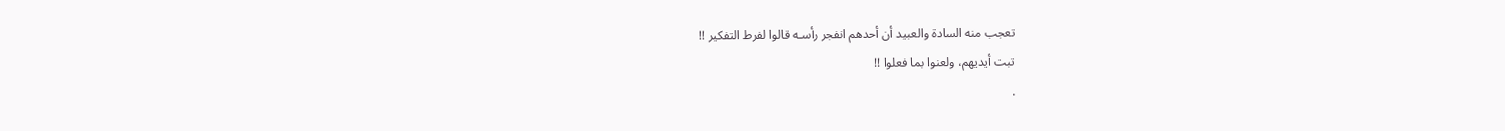تعجب منه السادة والعبيد أن أحدهم انفجر رأسـه قالوا لفرط التفكير !!
تبت أيديهم، ولعنوا بما فعلوا !!
.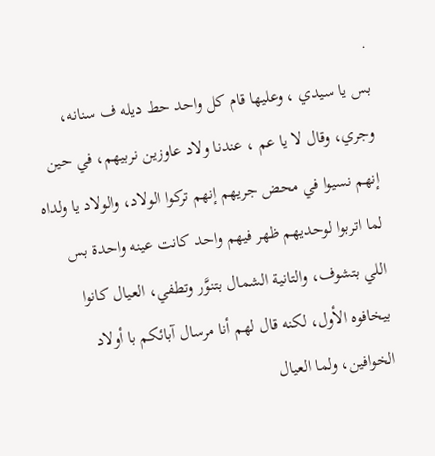.
بس يا سيدي ، وعليها قام كل واحد حط ديله ف سنانه، وجري، وقال لا يا عم ، عندنا ولاد عاوزين نربيهم، في حين إنهم نسيوا في محض جريهم إنهم تركوا الولاد، والولاد يا ولداه لما اتربوا لوحديهم ظهر فيهم واحد كانت عينه واحدة بس اللي بتشوف، والتانية الشمال بتنوَّر وتطفي، العيال كانوا بيخافوه الأول، لكنه قال لهم أنا مرسال آبائكم با أولاد الخوافين، ولما العيال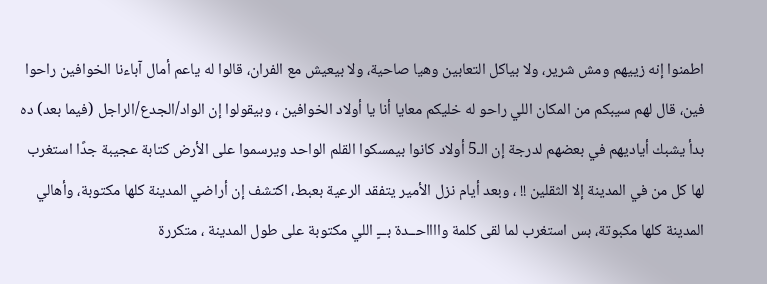اطمنوا إنه زييهم ومش شرير، ولا بياكل التعابين وهيا صاحية، ولا بيعيش مع الفران، قالوا له ياعم أمال آباءنا الخوافين راحوا فين، قال لهم سيبكم من المكان اللي راحو له خليكم معايا أنا يا أولاد الخوافين ، وبيقولوا إن الواد/الجدع/الراجل (فيما بعد) ده بدأ يشبك أياديهم في بعضهم لدرجة إن الـ5 أولاد كانوا بيمسكوا القلم الواحد ويرسموا على الأرض كتابة عجيبة جدًا استغرب لها كل من في المدينة إلا الثقلين !! ، وبعد أيام نزل الأمير يتفقد الرعية بعبط، اكتشف إن أراضي المدينة كلها مكتوبة، وأهالي المدينة كلها مكبوتة، بس استغرب لما لقى كلمة وااااحــدة بـــٍ اللي مكتوبة على طول المدينة ، متكررة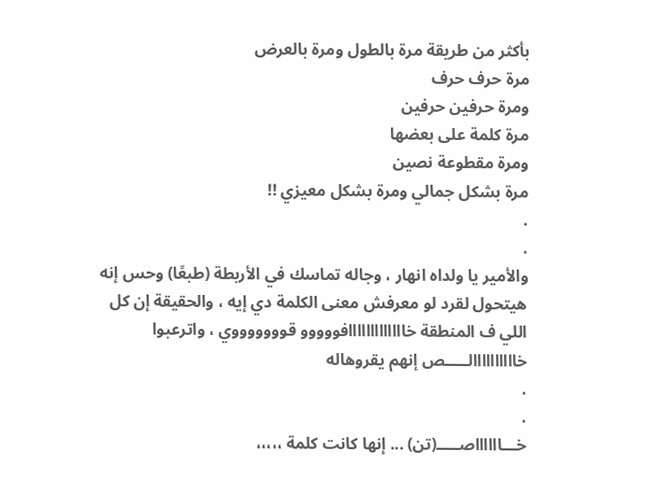بأكثر من طريقة مرة بالطول ومرة بالعرض
مرة حرف حرف
ومرة حرفين حرفين
مرة كلمة على بعضها
ومرة مقطوعة نصين
مرة بشكل جمالي ومرة بشكل معيزي !!
.
.
والأمير يا ولداه انهار ، وجاله تماسك في الأربطة (طبعًا) وحس إنه هيتحول لقرد لو معرفش معنى الكلمة دي إيه ، والحقيقة إن كل اللي ف المنطقة خااااااااااااافووووو قوووووووي ، واترعبوا خاااااااااالـــــص إنهم يقروهاله
.
.
خـــااااااصـــــ(تن) ... إنها كانت كلمة ،،،،،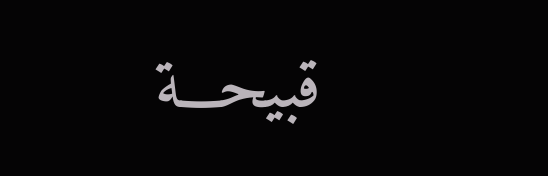قبيحـــة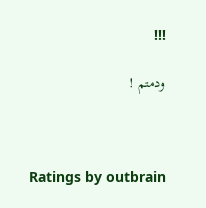!!!

ودمتم !



Ratings by outbrain